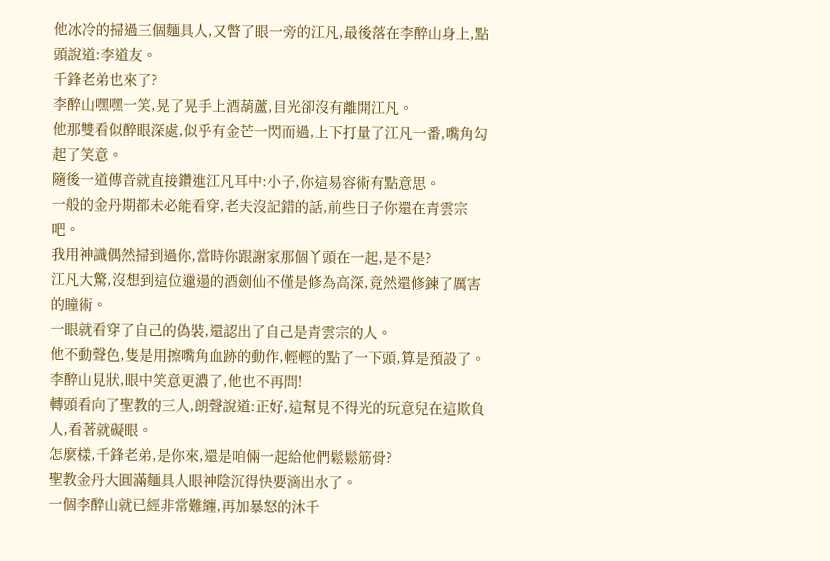他冰冷的掃過三個麵具人,又瞥了眼一旁的江凡,最後落在李醉山身上,點頭說道:李道友。
千鋒老弟也來了?
李醉山嘿嘿一笑,晃了晃手上酒葫蘆,目光卻沒有離開江凡。
他那雙看似醉眼深處,似乎有金芒一閃而過,上下打量了江凡一番,嘴角勾起了笑意。
隨後一道傳音就直接鑽進江凡耳中:小子,你這易容術有點意思。
一般的金丹期都未必能看穿,老夫沒記錯的話,前些日子你還在青雲宗吧。
我用神識偶然掃到過你,當時你跟謝家那個丫頭在一起,是不是?
江凡大驚,沒想到這位邋遢的酒劍仙不僅是修為高深,竟然還修鍊了厲害的瞳術。
一眼就看穿了自己的偽裝,還認出了自己是青雲宗的人。
他不動聲色,隻是用擦嘴角血跡的動作,輕輕的點了一下頭,算是預設了。
李醉山見狀,眼中笑意更濃了,他也不再問!
轉頭看向了聖教的三人,朗聲說道:正好,這幫見不得光的玩意兒在這欺負人,看著就礙眼。
怎麼樣,千鋒老弟,是你來,還是咱倆一起給他們鬆鬆筋骨?
聖教金丹大圓滿麵具人眼神陰沉得快要滴出水了。
一個李醉山就已經非常難纏,再加暴怒的沐千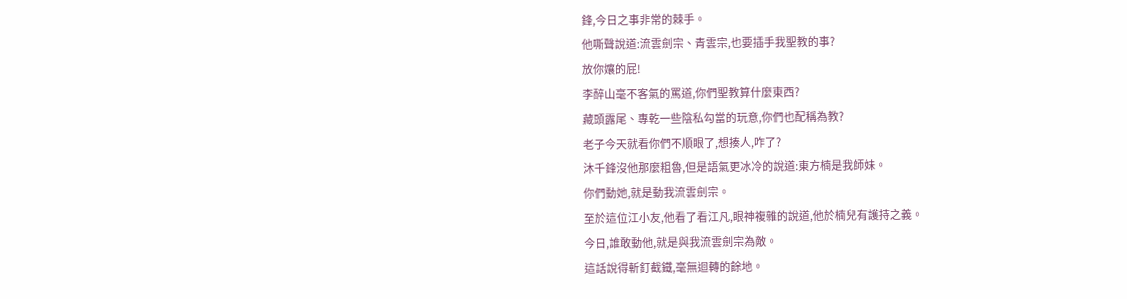鋒,今日之事非常的棘手。
他嘶聲說道:流雲劍宗、青雲宗,也要插手我聖教的事?
放你孃的屁!
李醉山毫不客氣的罵道,你們聖教算什麼東西?
藏頭露尾、專乾一些陰私勾當的玩意,你們也配稱為教?
老子今天就看你們不順眼了,想揍人,咋了?
沐千鋒沒他那麼粗魯,但是語氣更冰冷的說道:東方楠是我師妹。
你們動她,就是動我流雲劍宗。
至於這位江小友,他看了看江凡,眼神複雜的說道,他於楠兒有護持之義。
今日,誰敢動他,就是與我流雲劍宗為敵。
這話說得斬釘截鐵,毫無迴轉的餘地。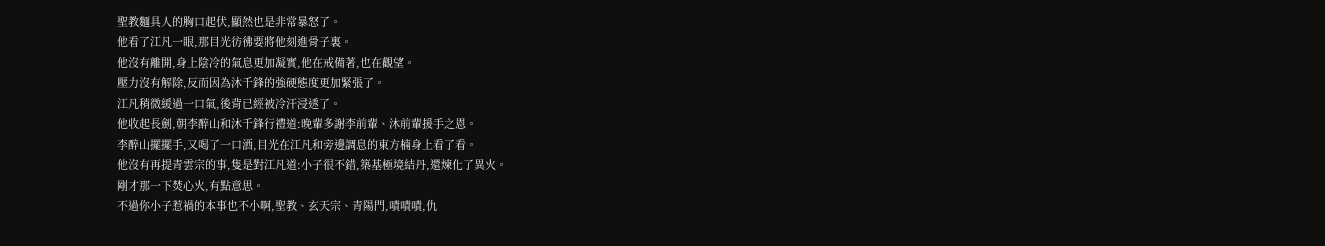聖教麵具人的胸口起伏,顯然也是非常暴怒了。
他看了江凡一眼,那目光彷彿要將他刻進骨子裏。
他沒有離開,身上陰冷的氣息更加凝實,他在戒備著,也在觀望。
壓力沒有解除,反而因為沐千鋒的強硬態度更加緊張了。
江凡稍微緩過一口氣,後背已經被冷汗浸透了。
他收起長劍,朝李醉山和沐千鋒行禮道:晚輩多謝李前輩、沐前輩援手之恩。
李醉山擺擺手,又喝了一口酒,目光在江凡和旁邊調息的東方楠身上看了看。
他沒有再提青雲宗的事,隻是對江凡道:小子很不錯,築基極境結丹,還煉化了異火。
剛才那一下焚心火,有點意思。
不過你小子惹禍的本事也不小啊,聖教、玄天宗、青陽門,嘖嘖嘖,仇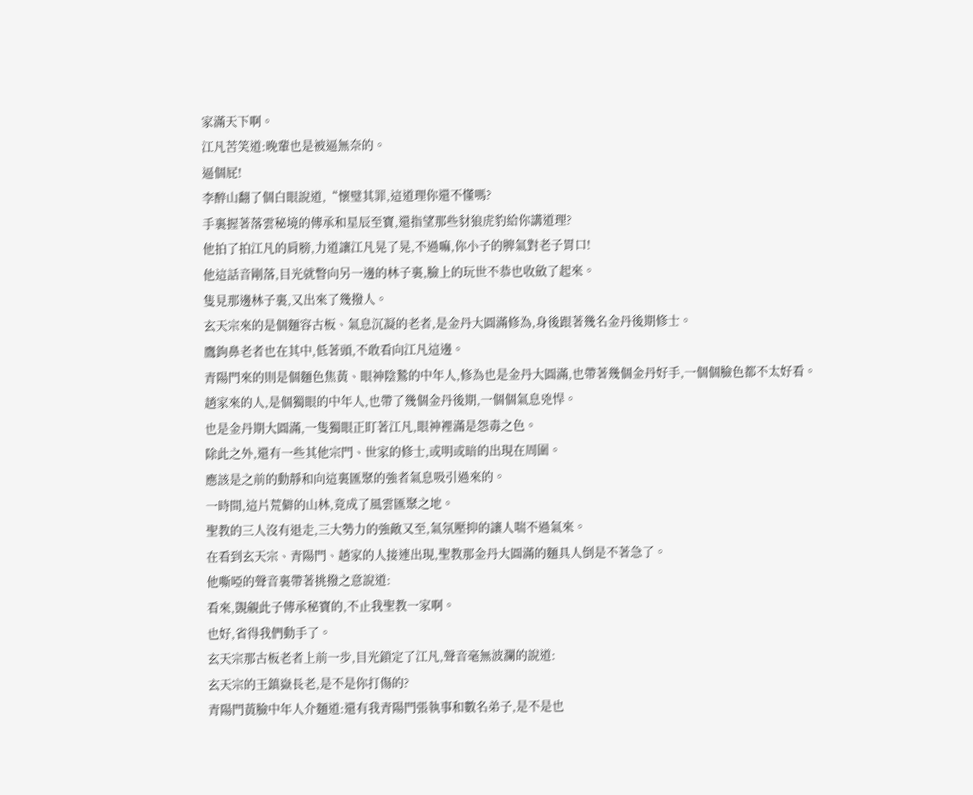家滿天下啊。
江凡苦笑道:晚輩也是被逼無奈的。
逼個屁!
李醉山翻了個白眼說道,“懷璧其罪,這道理你還不懂嗎?
手裏握著落雲秘境的傳承和星辰至寶,還指望那些豺狼虎豹給你講道理?
他拍了拍江凡的肩膀,力道讓江凡晃了晃,不過嘛,你小子的脾氣對老子胃口!
他這話音剛落,目光就瞥向另一邊的林子裏,臉上的玩世不恭也收斂了起來。
隻見那邊林子裏,又出來了幾撥人。
玄天宗來的是個麵容古板、氣息沉凝的老者,是金丹大圓滿修為,身後跟著幾名金丹後期修士。
鷹鉤鼻老者也在其中,低著頭,不敢看向江凡這邊。
青陽門來的則是個麵色焦黃、眼神陰鷙的中年人,修為也是金丹大圓滿,也帶著幾個金丹好手,一個個臉色都不太好看。
趙家來的人,是個獨眼的中年人,也帶了幾個金丹後期,一個個氣息兇悍。
也是金丹期大圓滿,一隻獨眼正盯著江凡,眼神裡滿是怨毒之色。
除此之外,還有一些其他宗門、世家的修士,或明或暗的出現在周圍。
應該是之前的動靜和向這裏匯聚的強者氣息吸引過來的。
一時間,這片荒僻的山林,竟成了風雲匯聚之地。
聖教的三人沒有退走,三大勢力的強敵又至,氣氛壓抑的讓人喘不過氣來。
在看到玄天宗、青陽門、趙家的人接連出現,聖教那金丹大圓滿的麵具人倒是不著急了。
他嘶啞的聲音裏帶著挑撥之意說道:
看來,覬覦此子傳承秘寶的,不止我聖教一家啊。
也好,省得我們動手了。
玄天宗那古板老者上前一步,目光鎖定了江凡,聲音毫無波瀾的說道:
玄天宗的王鎮嶽長老,是不是你打傷的?
青陽門黃臉中年人介麵道:還有我青陽門張執事和數名弟子,是不是也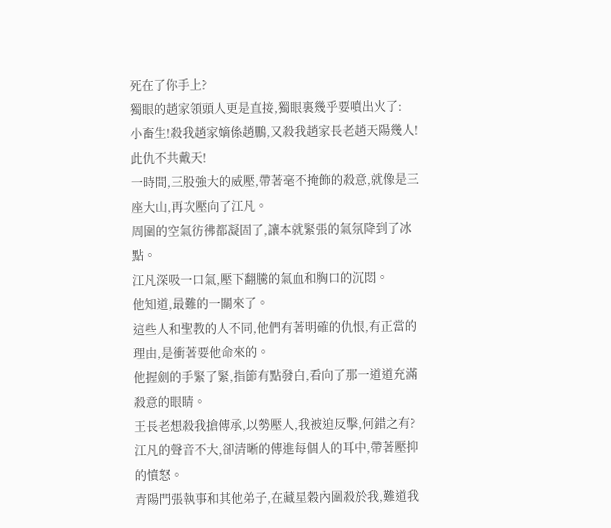死在了你手上?
獨眼的趙家領頭人更是直接,獨眼裏幾乎要噴出火了:
小畜生!殺我趙家嫡係趙鵬,又殺我趙家長老趙天陽幾人!
此仇不共戴天!
一時間,三股強大的威壓,帶著毫不掩飾的殺意,就像是三座大山,再次壓向了江凡。
周圍的空氣彷彿都凝固了,讓本就緊張的氣氛降到了冰點。
江凡深吸一口氣,壓下翻騰的氣血和胸口的沉悶。
他知道,最難的一關來了。
這些人和聖教的人不同,他們有著明確的仇恨,有正當的理由,是衝著要他命來的。
他握劍的手緊了緊,指節有點發白,看向了那一道道充滿殺意的眼睛。
王長老想殺我搶傳承,以勢壓人,我被迫反擊,何錯之有?
江凡的聲音不大,卻清晰的傳進每個人的耳中,帶著壓抑的憤怒。
青陽門張執事和其他弟子,在藏星穀內圍殺於我,難道我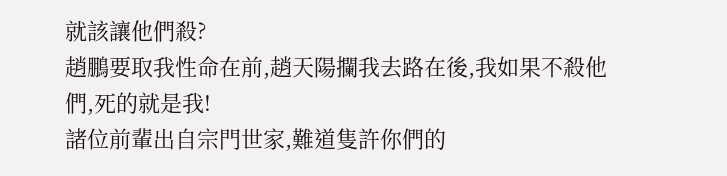就該讓他們殺?
趙鵬要取我性命在前,趙天陽攔我去路在後,我如果不殺他們,死的就是我!
諸位前輩出自宗門世家,難道隻許你們的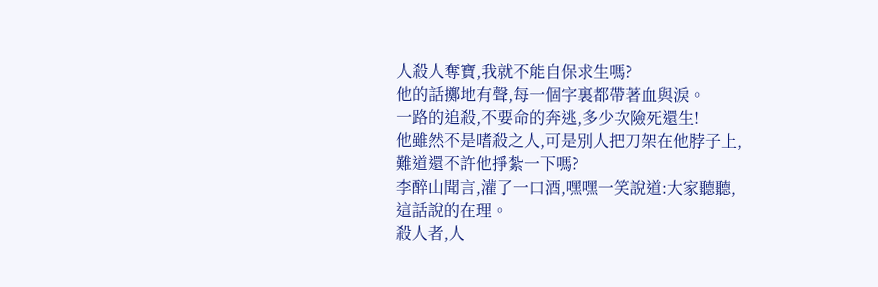人殺人奪寶,我就不能自保求生嗎?
他的話擲地有聲,每一個字裏都帶著血與淚。
一路的追殺,不要命的奔逃,多少次險死還生!
他雖然不是嗜殺之人,可是別人把刀架在他脖子上,難道還不許他掙紮一下嗎?
李醉山聞言,灌了一口酒,嘿嘿一笑說道:大家聽聽,這話說的在理。
殺人者,人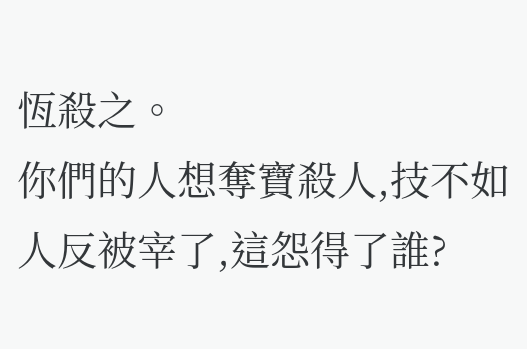恆殺之。
你們的人想奪寶殺人,技不如人反被宰了,這怨得了誰?